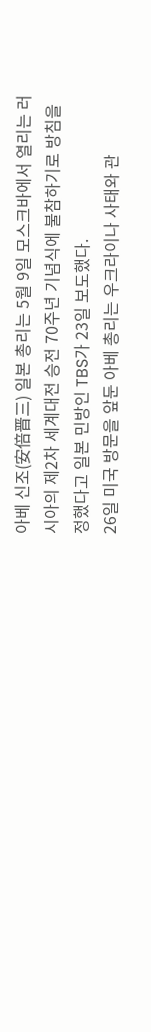아베 신조(安倍晋三) 일본 총리는 5월 9일 모스크바에서 열리는 러시아의 제2차 세계대전 승전 70주년 기념식에 불참하기로 방침을 정했다고 일본 민방인 TBS가 23일 보도했다.
26일 미국 방문을 앞둔 아베 총리는 우크라이나 사태와 관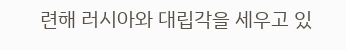련해 러시아와 대립각을 세우고 있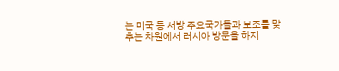는 미국 등 서방 주요국가들과 보조를 맞추는 차원에서 러시아 방문을 하지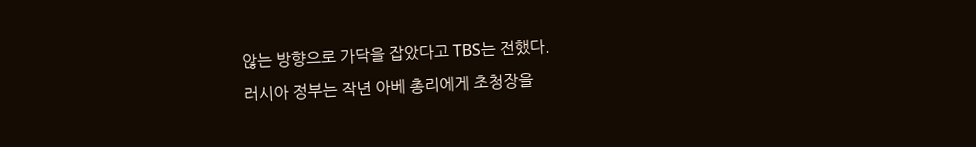않는 방향으로 가닥을 잡았다고 TBS는 전했다.
러시아 정부는 작년 아베 총리에게 초청장을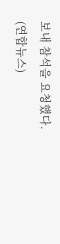보내 참석을 요청했다.
(연합뉴스)